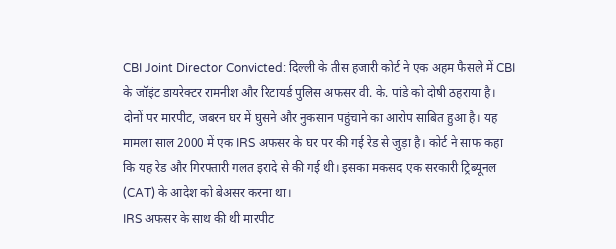CBI Joint Director Convicted: दिल्ली के तीस हजारी कोर्ट ने एक अहम फैसले में CBI के जॉइंट डायरेक्टर रामनीश और रिटायर्ड पुलिस अफसर वी. के. पांडे को दोषी ठहराया है। दोनों पर मारपीट, जबरन घर में घुसने और नुकसान पहुंचाने का आरोप साबित हुआ है। यह मामला साल 2000 में एक IRS अफसर के घर पर की गई रेड से जुड़ा है। कोर्ट ने साफ कहा कि यह रेड और गिरफ्तारी गलत इरादे से की गई थी। इसका मकसद एक सरकारी ट्रिब्यूनल (CAT) के आदेश को बेअसर करना था।
IRS अफसर के साथ की थी मारपीट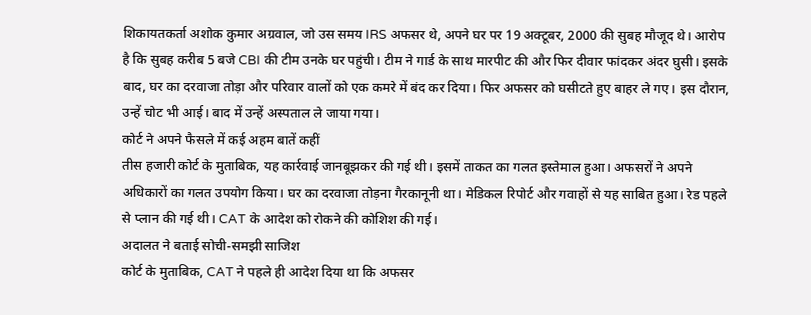शिकायतकर्ता अशोक कुमार अग्रवाल, जो उस समय IRS अफसर थे, अपने घर पर 19 अक्टूबर, 2000 की सुबह मौजूद थे। आरोप है कि सुबह करीब 5 बजे CBI की टीम उनके घर पहुंची। टीम ने गार्ड के साथ मारपीट की और फिर दीवार फांदकर अंदर घुसी। इसके बाद, घर का दरवाजा तोड़ा और परिवार वालों को एक कमरे में बंद कर दिया। फिर अफसर को घसीटते हुए बाहर ले गए। इस दौरान, उन्हें चोट भी आई। बाद में उन्हें अस्पताल ले जाया गया।
कोर्ट ने अपने फैसले में कई अहम बातें कहीं
तीस हजारी कोर्ट के मुताबिक, यह कार्रवाई जानबूझकर की गई थी। इसमें ताकत का गलत इस्तेमाल हुआ। अफसरों ने अपने अधिकारों का गलत उपयोग किया। घर का दरवाजा तोड़ना गैरकानूनी था। मेडिकल रिपोर्ट और गवाहों से यह साबित हुआ। रेड पहले से प्लान की गई थी। CAT के आदेश को रोकने की कोशिश की गई।
अदालत ने बताई सोची-समझी साजिश
कोर्ट के मुताबिक, CAT ने पहले ही आदेश दिया था कि अफसर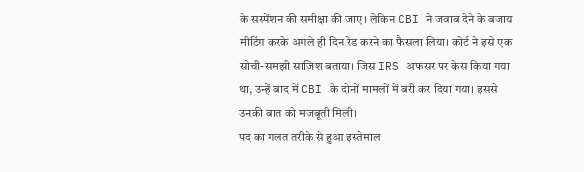के सस्पेंशन की समीक्षा की जाए। लेकिन CBI ने जवाब देने के बजाय मीटिंग करके अगले ही दिन रेड करने का फैसला लिया। कोर्ट ने इसे एक सोची-समझी साजिश बताया। जिस IRS अफसर पर केस किया गया था, उन्हें बाद में CBI के दोनों मामलों में बरी कर दिया गया। इससे उनकी बात को मजबूती मिली।
पद का गलत तरीके से हुआ इस्तेमाल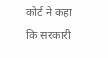कोर्ट ने कहा कि सरकारी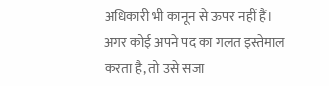अधिकारी भी कानून से ऊपर नहीं हैं। अगर कोई अपने पद का गलत इस्तेमाल करता है, तो उसे सजा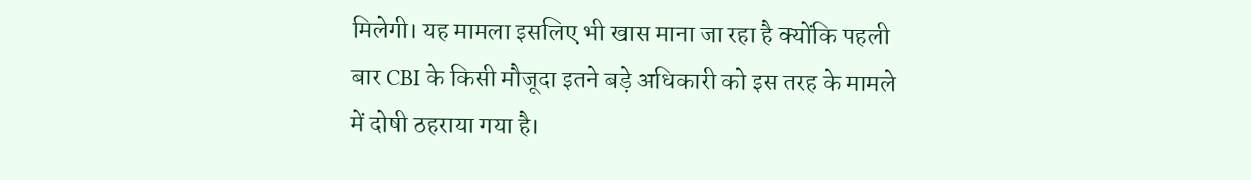मिलेगी। यह मामला इसलिए भी खास माना जा रहा है क्योंकि पहली बार CBI के किसी मौजूदा इतने बड़े अधिकारी को इस तरह के मामले में दोषी ठहराया गया है।